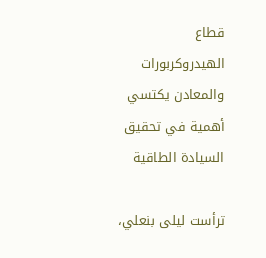قطاع الهيدروكربورات والمعادن يكتسي أهمية في تحقيق السيادة الطاقية

ترأست ليلى بنعلي،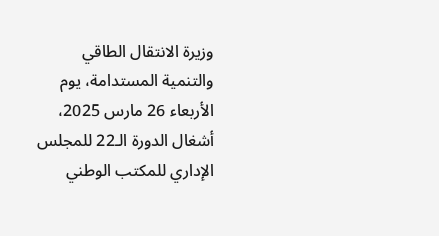وزيرة الانتقال الطاقي والتنمية المستدامة، يوم الأربعاء 26 مارس 2025، أشغال الدورة الـ22 للمجلس الإداري للمكتب الوطني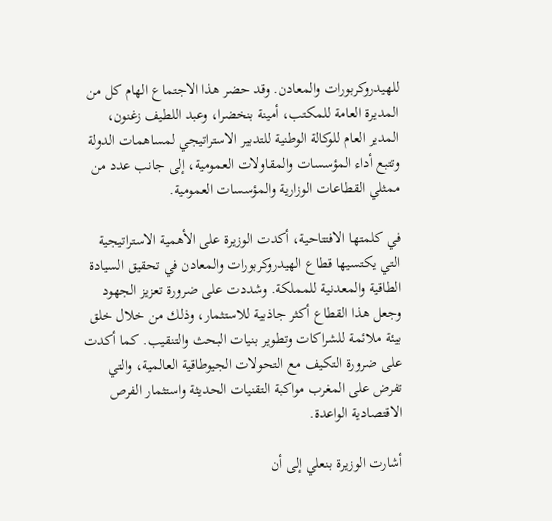للهيدروكربورات والمعادن. وقد حضر هذا الاجتماع الهام كل من المديرة العامة للمكتب، أمينة بنخضرا، وعبد اللطيف زغنون، المدير العام للوكالة الوطنية للتدبير الاستراتيجي لمساهمات الدولة وتتبع أداء المؤسسات والمقاولات العمومية، إلى جانب عدد من ممثلي القطاعات الوزارية والمؤسسات العمومية.

في كلمتها الافتتاحية، أكدت الوزيرة على الأهمية الاستراتيجية التي يكتسيها قطاع الهيدروكربورات والمعادن في تحقيق السيادة الطاقية والمعدنية للمملكة. وشددت على ضرورة تعزيز الجهود وجعل هذا القطاع أكثر جاذبية للاستثمار، وذلك من خلال خلق بيئة ملائمة للشراكات وتطوير بنيات البحث والتنقيب. كما أكدت على ضرورة التكيف مع التحولات الجيوطاقية العالمية، والتي تفرض على المغرب مواكبة التقنيات الحديثة واستثمار الفرص الاقتصادية الواعدة.

أشارت الوزيرة بنعلي إلى أن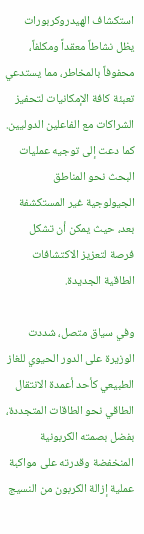استكشاف الهيدروكربورات يظل نشاطاً معقداً ومكلفاً، محفوفاً بالمخاطر، مما يستدعي تعبئة كافة الإمكانيات لتحفيز الشراكات مع الفاعلين الدوليين. كما دعت إلى توجيه عمليات البحث نحو المناطق الجيولوجية غير المستكشفة بعد، حيث يمكن أن تشكل فرصة لتعزيز الاكتشافات الطاقية الجديدة.

وفي سياق متصل، شددت الوزيرة على الدور الحيوي للغاز الطبيعي كأحد أعمدة الانتقال الطاقي نحو الطاقات المتجددة، بفضل بصمته الكربونية المنخفضة وقدرته على مواكبة عملية إزالة الكربون من النسيج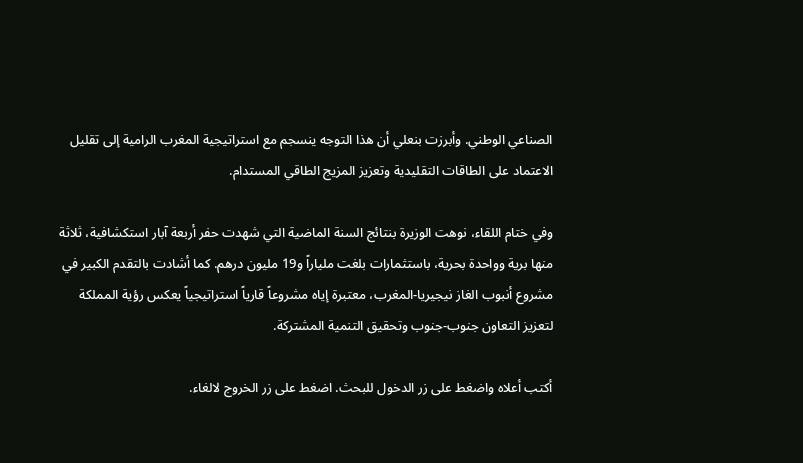الصناعي الوطني. وأبرزت بنعلي أن هذا التوجه ينسجم مع استراتيجية المغرب الرامية إلى تقليل الاعتماد على الطاقات التقليدية وتعزيز المزيج الطاقي المستدام.

وفي ختام اللقاء، نوهت الوزيرة بنتائج السنة الماضية التي شهدت حفر أربعة آبار استكشافية، ثلاثة منها برية وواحدة بحرية، باستثمارات بلغت ملياراً و19 مليون درهم. كما أشادت بالتقدم الكبير في مشروع أنبوب الغاز نيجيريا-المغرب، معتبرة إياه مشروعاً قارياً استراتيجياً يعكس رؤية المملكة لتعزيز التعاون جنوب-جنوب وتحقيق التنمية المشتركة.

أكتب أعلاه واضغط على زر الدخول للبحث. اضغط على زر الخروج لالغاء.